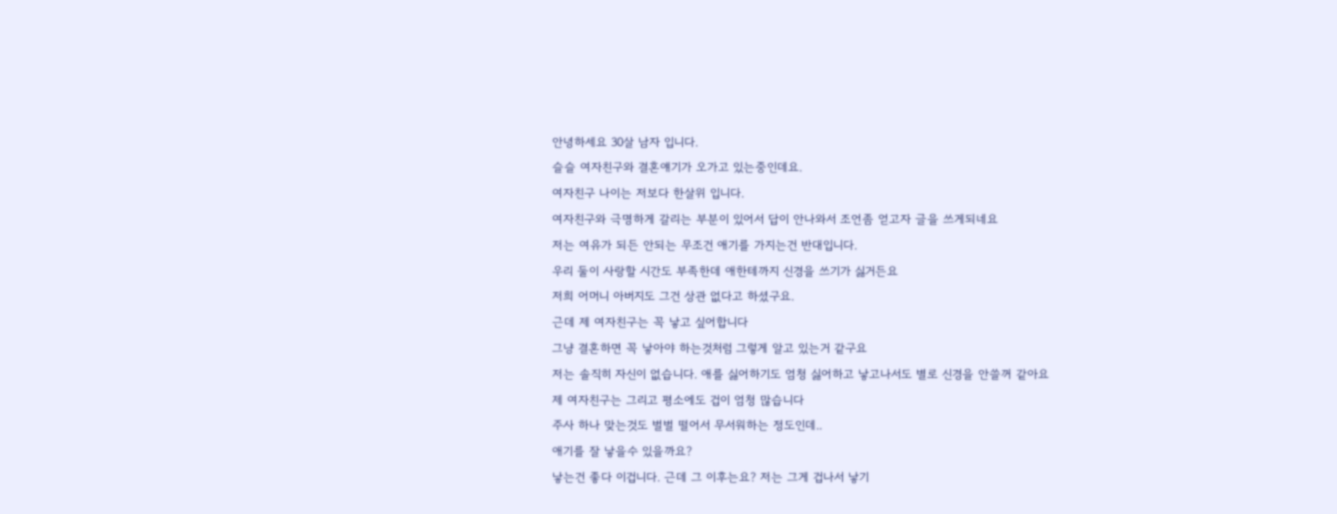안녕하세요 30살 남자 입니다.
슬슬 여자친구와 결혼얘기가 오가고 있는중인데요.
여자친구 나이는 저보다 한살위 입니다.
여자친구와 극명하게 갈리는 부분이 있어서 답이 안나와서 조언좀 얻고자 글을 쓰게되네요
저는 여유가 되든 안되는 무조건 애기를 가지는건 반대입니다.
우리 둘이 사랑할 시간도 부족한데 애한테까지 신경을 쓰기가 싫거든요
저희 어머니 아버지도 그건 상관 없다고 하셨구요.
근데 제 여자친구는 꼭 낳고 싶어합니다
그냥 결혼하면 꼭 낳아야 하는것처럼 그렇게 알고 있는거 같구요
저는 솔직히 자신이 없습니다. 애를 싫어하기도 엄청 싫어하고 낳고나서도 별로 신경을 안쓸꺼 같아요
제 여자친구는 그리고 평소에도 겁이 엄청 많습니다
주사 하나 맞는것도 벌벌 떨어서 무서워하는 정도인데..
애기를 잘 낳을수 있을까요?
낳는건 좋다 이겁니다. 근데 그 이후는요? 저는 그게 겁나서 낳기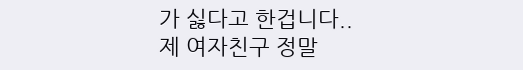가 싫다고 한겁니다..
제 여자친구 정말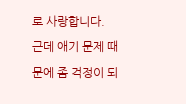로 사랑합니다. 근데 애기 문제 때문에 좀 걱정이 되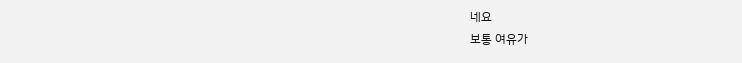네요
보통 여유가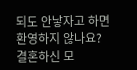되도 안낳자고 하면 환영하지 않나요?
결혼하신 모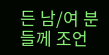든 남/여 분들께 조언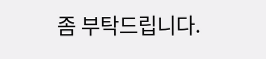좀 부탁드립니다.